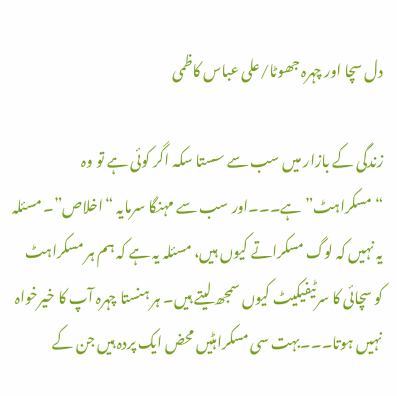دل سچا اور چہرہ جھوٹا/علی عباس کاظمی

زندگی کے بازار میں سب سے سستا سکہ اگر کوئی ہے تو وہ “مسکراہٹ” ہے۔۔۔اور سب سے مہنگا سرمایہ “اخلاص”۔ مسئلہ یہ نہیں کہ لوگ مسکراتے کیوں ہیں، مسئلہ یہ ہے کہ ہم ہر مسکراہٹ کو سچائی کا سرٹیفیکیٹ کیوں سمجھ لیتے ہیں۔ ہر ہنستا چہرہ آپ کا خیرخواہ نہیں ہوتا۔۔۔بہت سی مسکراہٹیں محض ایک پردہ ہیں جن کے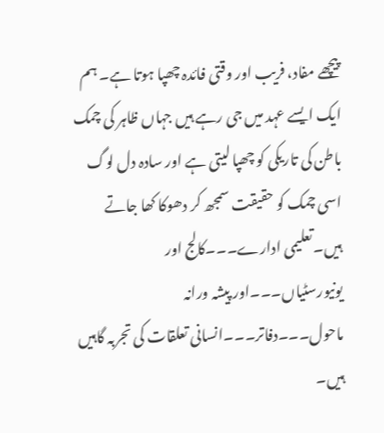پیچھے مفاد، فریب اور وقتی فائدہ چھپا ہوتا ہے۔ ہم ایک ایسے عہد میں جی رہے ہیں جہاں ظاہر کی چمک باطن کی تاریکی کو چھپا لیتی ہے اور سادہ دل لوگ اسی چمک کو حقیقت سمجھ کر دھوکا کھا جاتے ہیں۔تعلیمی ادارے۔۔۔کالج اور یونیورسٹیاں۔۔۔اور پیشہ ورانہ ماحول۔۔۔دفاتر۔۔۔انسانی تعلقات کی تجربہ گاہیں ہیں۔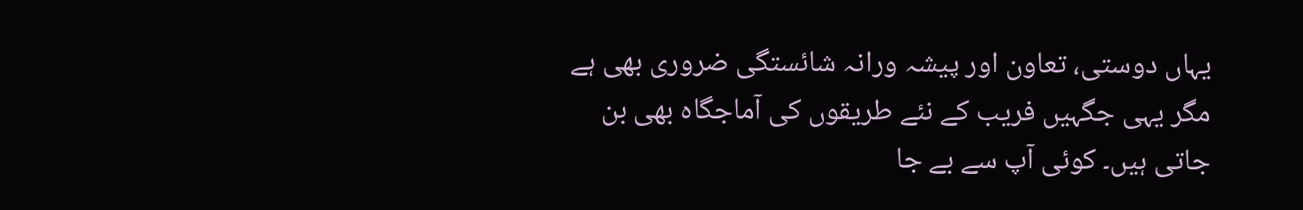یہاں دوستی، تعاون اور پیشہ ورانہ شائستگی ضروری بھی ہے مگر یہی جگہیں فریب کے نئے طریقوں کی آماجگاہ بھی بن جاتی ہیں۔ کوئی آپ سے بے جا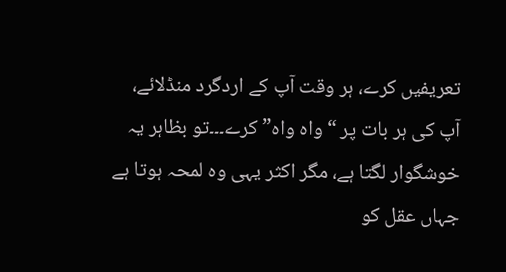تعریفیں کرے، ہر وقت آپ کے اردگرد منڈلائے، آپ کی ہر بات پر “واہ واہ” کرے۔۔۔تو بظاہر یہ خوشگوار لگتا ہے، مگر اکثر یہی وہ لمحہ ہوتا ہے جہاں عقل کو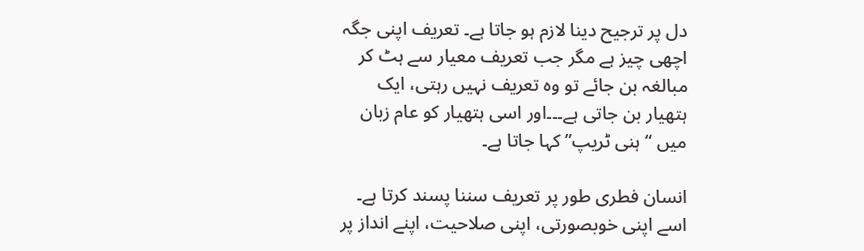دل پر ترجیح دینا لازم ہو جاتا ہے۔ تعریف اپنی جگہ اچھی چیز ہے مگر جب تعریف معیار سے ہٹ کر مبالغہ بن جائے تو وہ تعریف نہیں رہتی، ایک ہتھیار بن جاتی ہے۔۔۔اور اسی ہتھیار کو عام زبان میں “ہنی ٹریپ” کہا جاتا ہے۔

انسان فطری طور پر تعریف سننا پسند کرتا ہے۔ اسے اپنی خوبصورتی، اپنی صلاحیت، اپنے انداز پر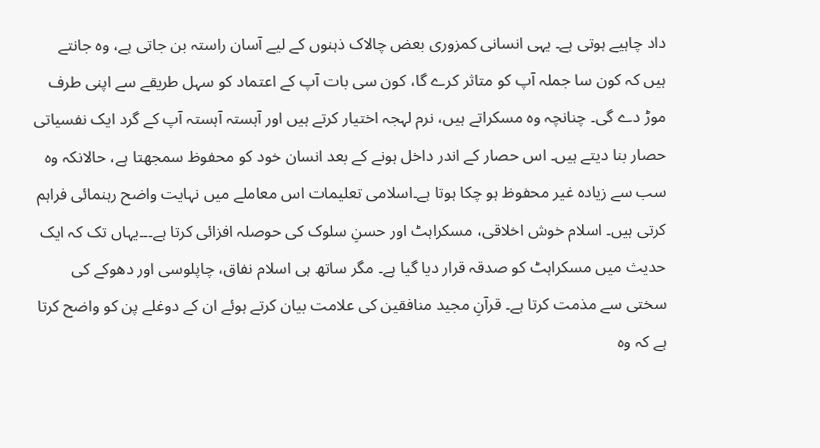داد چاہیے ہوتی ہے۔ یہی انسانی کمزوری بعض چالاک ذہنوں کے لیے آسان راستہ بن جاتی ہے، وہ جانتے ہیں کہ کون سا جملہ آپ کو متاثر کرے گا، کون سی بات آپ کے اعتماد کو سہل طریقے سے اپنی طرف موڑ دے گی۔ چنانچہ وہ مسکراتے ہیں، نرم لہجہ اختیار کرتے ہیں اور آہستہ آہستہ آپ کے گرد ایک نفسیاتی حصار بنا دیتے ہیں۔ اس حصار کے اندر داخل ہونے کے بعد انسان خود کو محفوظ سمجھتا ہے، حالانکہ وہ سب سے زیادہ غیر محفوظ ہو چکا ہوتا ہے۔اسلامی تعلیمات اس معاملے میں نہایت واضح رہنمائی فراہم کرتی ہیں۔ اسلام خوش اخلاقی، مسکراہٹ اور حسنِ سلوک کی حوصلہ افزائی کرتا ہے۔۔۔یہاں تک کہ ایک حدیث میں مسکراہٹ کو صدقہ قرار دیا گیا ہے۔ مگر ساتھ ہی اسلام نفاق، چاپلوسی اور دھوکے کی سختی سے مذمت کرتا ہے۔ قرآنِ مجید منافقین کی علامت بیان کرتے ہوئے ان کے دوغلے پن کو واضح کرتا ہے کہ وہ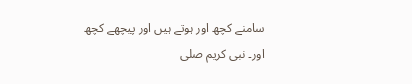سامنے کچھ اور ہوتے ہیں اور پیچھے کچھ اور۔ نبی کریم صلى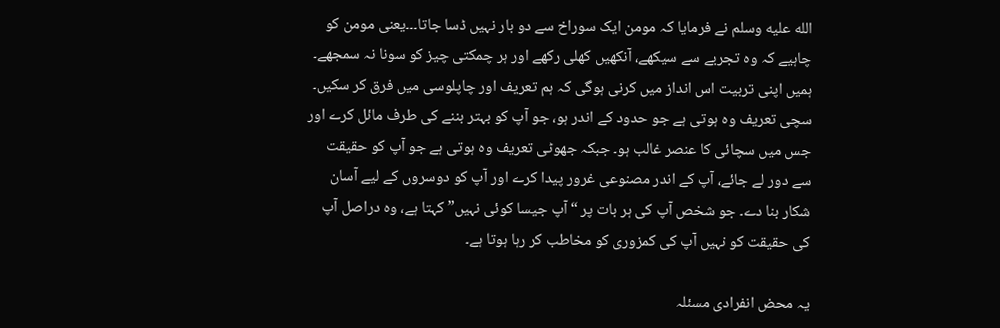الله عليه وسلم نے فرمایا کہ مومن ایک سوراخ سے دو بار نہیں ڈسا جاتا۔۔۔یعنی مومن کو چاہیے کہ وہ تجربے سے سیکھے، آنکھیں کھلی رکھے اور ہر چمکتی چیز کو سونا نہ سمجھے۔ ہمیں اپنی تربیت اس انداز میں کرنی ہوگی کہ ہم تعریف اور چاپلوسی میں فرق کر سکیں۔ سچی تعریف وہ ہوتی ہے جو حدود کے اندر ہو، جو آپ کو بہتر بننے کی طرف مائل کرے اور جس میں سچائی کا عنصر غالب ہو۔ جبکہ جھوٹی تعریف وہ ہوتی ہے جو آپ کو حقیقت سے دور لے جائے، آپ کے اندر مصنوعی غرور پیدا کرے اور آپ کو دوسروں کے لیے آسان شکار بنا دے۔ جو شخص آپ کی ہر بات پر “آپ جیسا کوئی نہیں” کہتا ہے، وہ دراصل آپ کی حقیقت کو نہیں آپ کی کمزوری کو مخاطب کر رہا ہوتا ہے۔

یہ محض انفرادی مسئلہ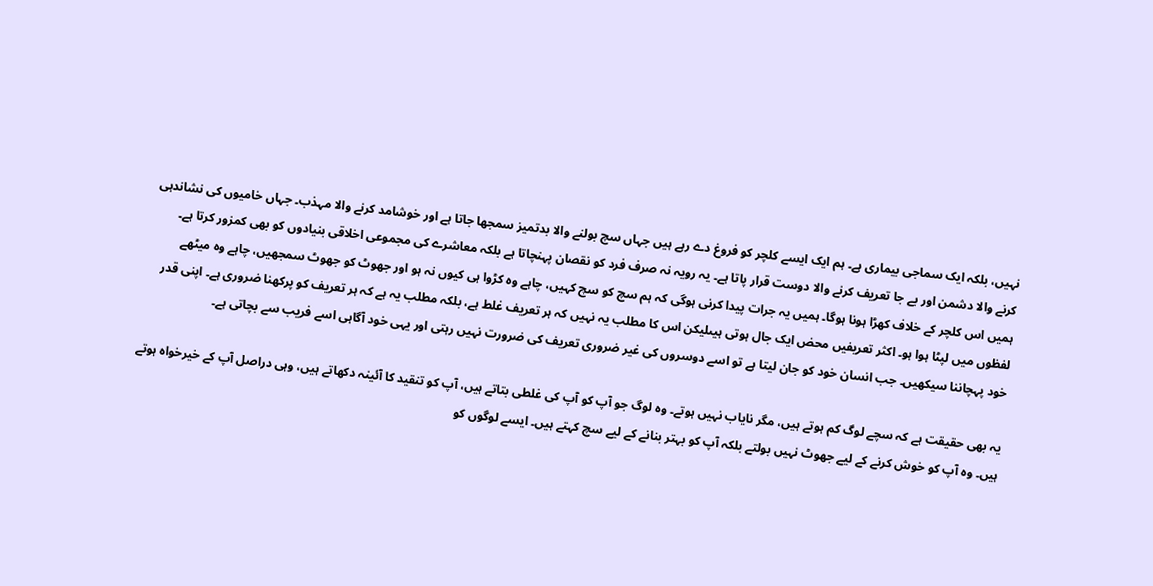نہیں، بلکہ ایک سماجی بیماری ہے۔ ہم ایک ایسے کلچر کو فروغ دے رہے ہیں جہاں سچ بولنے والا بدتمیز سمجھا جاتا ہے اور خوشامد کرنے والا مہذب۔ جہاں خامیوں کی نشاندہی کرنے والا دشمن اور بے جا تعریف کرنے والا دوست قرار پاتا ہے۔ یہ رویہ نہ صرف فرد کو نقصان پہنچاتا ہے بلکہ معاشرے کی مجموعی اخلاقی بنیادوں کو بھی کمزور کرتا ہے۔ ہمیں اس کلچر کے خلاف کھڑا ہونا ہوگا۔ ہمیں یہ جرات پیدا کرنی ہوگی کہ ہم سچ کو سچ کہیں، چاہے وہ کڑوا ہی کیوں نہ ہو اور جھوٹ کو جھوٹ سمجھیں، چاہے وہ میٹھے لفظوں میں لپٹا ہوا ہو۔ اکثر تعریفیں محض ایک جال ہوتی ہیںلیکن اس کا مطلب یہ نہیں کہ ہر تعریف غلط ہے، بلکہ مطلب یہ ہے کہ ہر تعریف کو پرکھنا ضروری ہے۔ اپنی قدر خود پہچاننا سیکھیں۔ جب انسان خود کو جان لیتا ہے تو اسے دوسروں کی غیر ضروری تعریف کی ضرورت نہیں رہتی اور یہی خود آگاہی اسے فریب سے بچاتی ہے۔

یہ بھی حقیقت ہے کہ سچے لوگ کم ہوتے ہیں، مگر نایاب نہیں ہوتے۔ وہ لوگ جو آپ کو آپ کی غلطی بتاتے ہیں، آپ کو تنقید کا آئینہ دکھاتے ہیں، وہی دراصل آپ کے خیرخواہ ہوتے ہیں۔ وہ آپ کو خوش کرنے کے لیے جھوٹ نہیں بولتے بلکہ آپ کو بہتر بنانے کے لیے سچ کہتے ہیں۔ ایسے لوگوں کو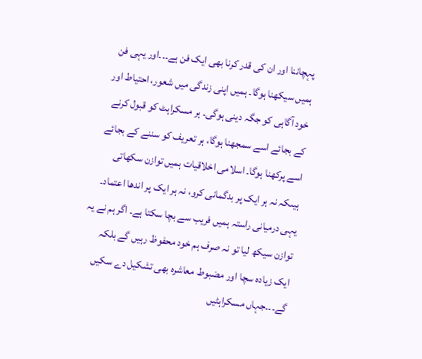پہچاننا اور ان کی قدر کرنا بھی ایک فن ہے۔۔۔اور یہی فن ہمیں سیکھنا ہوگا۔ ہمیں اپنی زندگی میں شعور، احتیاط اور خود آگاہی کو جگہ دینی ہوگی۔ ہر مسکراہٹ کو قبول کرنے کے بجائے اسے سمجھنا ہوگا، ہر تعریف کو سننے کے بجائے اسے پرکھنا ہوگا۔ اسلامی اخلاقیات ہمیں توازن سکھاتی ہیںکہ نہ ہر ایک پر بدگمانی کرو، نہ ہر ایک پر اندھا اعتماد۔ یہی درمیانی راستہ ہمیں فریب سے بچا سکتا ہے۔ اگر ہم نے یہ توازن سیکھ لیا تو نہ صرف ہم خود محفوظ رہیں گے بلکہ ایک زیادہ سچا اور مضبوط معاشرہ بھی تشکیل دے سکیں گے۔۔۔جہاں مسکراہٹیں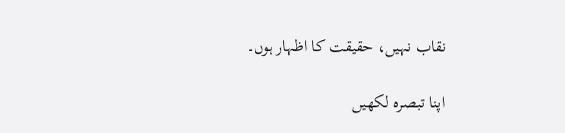نقاب نہیں، حقیقت کا اظہار ہوں۔

اپنا تبصرہ لکھیں